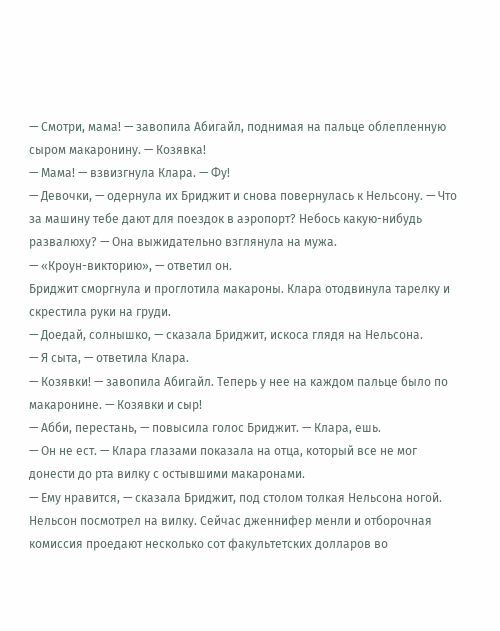— Смотри, мама! — завопила Абигайл, поднимая на пальце облепленную сыром макаронину. — Козявка!
— Мама! — взвизгнула Клара. — Фу!
— Девочки, — одернула их Бриджит и снова повернулась к Нельсону. — Что за машину тебе дают для поездок в аэропорт? Небось какую-нибудь развалюху? — Она выжидательно взглянула на мужа.
— «Кроун-викторию», — ответил он.
Бриджит сморгнула и проглотила макароны. Клара отодвинула тарелку и скрестила руки на груди.
— Доедай, солнышко, — сказала Бриджит, искоса глядя на Нельсона.
— Я сыта, — ответила Клара.
— Козявки! — завопила Абигайл. Теперь у нее на каждом пальце было по макаронине. — Козявки и сыр!
— Абби, перестань, — повысила голос Бриджит. — Клара, ешь.
— Он не ест. — Клара глазами показала на отца, который все не мог донести до рта вилку с остывшими макаронами.
— Ему нравится, — сказала Бриджит, под столом толкая Нельсона ногой.
Нельсон посмотрел на вилку. Сейчас дженнифер менли и отборочная комиссия проедают несколько сот факультетских долларов во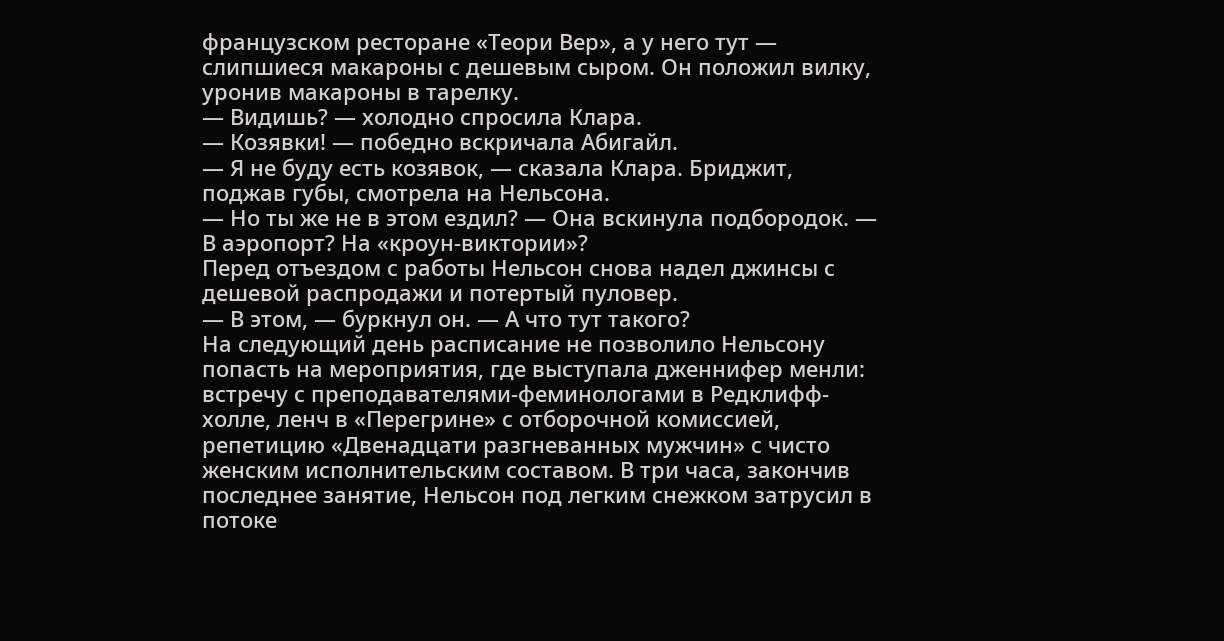французском ресторане «Теори Вер», а у него тут — слипшиеся макароны с дешевым сыром. Он положил вилку, уронив макароны в тарелку.
— Видишь? — холодно спросила Клара.
— Козявки! — победно вскричала Абигайл.
— Я не буду есть козявок, — сказала Клара. Бриджит, поджав губы, смотрела на Нельсона.
— Но ты же не в этом ездил? — Она вскинула подбородок. — В аэропорт? На «кроун-виктории»?
Перед отъездом с работы Нельсон снова надел джинсы с дешевой распродажи и потертый пуловер.
— В этом, — буркнул он. — А что тут такого?
На следующий день расписание не позволило Нельсону попасть на мероприятия, где выступала дженнифер менли: встречу с преподавателями-феминологами в Редклифф-холле, ленч в «Перегрине» с отборочной комиссией, репетицию «Двенадцати разгневанных мужчин» с чисто женским исполнительским составом. В три часа, закончив последнее занятие, Нельсон под легким снежком затрусил в потоке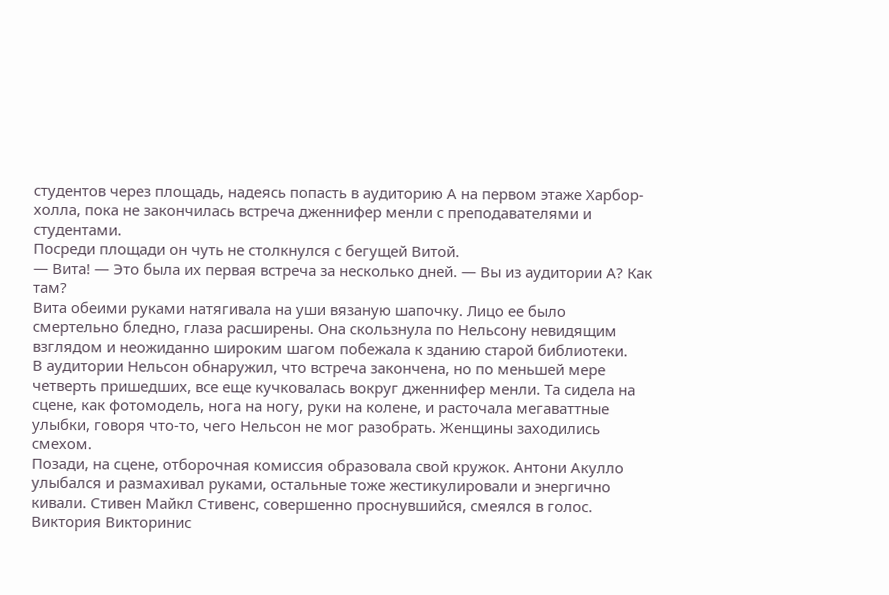студентов через площадь, надеясь попасть в аудиторию А на первом этаже Харбор-холла, пока не закончилась встреча дженнифер менли с преподавателями и студентами.
Посреди площади он чуть не столкнулся с бегущей Витой.
— Вита! — Это была их первая встреча за несколько дней. — Вы из аудитории А? Как там?
Вита обеими руками натягивала на уши вязаную шапочку. Лицо ее было смертельно бледно, глаза расширены. Она скользнула по Нельсону невидящим взглядом и неожиданно широким шагом побежала к зданию старой библиотеки.
В аудитории Нельсон обнаружил, что встреча закончена, но по меньшей мере четверть пришедших, все еще кучковалась вокруг дженнифер менли. Та сидела на сцене, как фотомодель, нога на ногу, руки на колене, и расточала мегаваттные улыбки, говоря что-то, чего Нельсон не мог разобрать. Женщины заходились смехом.
Позади, на сцене, отборочная комиссия образовала свой кружок. Антони Акулло улыбался и размахивал руками, остальные тоже жестикулировали и энергично кивали. Стивен Майкл Стивенс, совершенно проснувшийся, смеялся в голос. Виктория Викторинис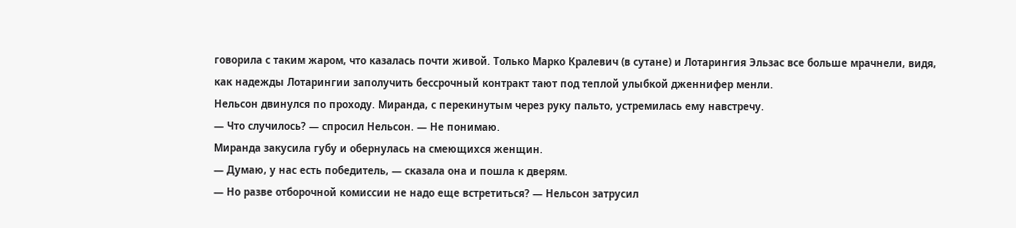говорила с таким жаром, что казалась почти живой. Только Марко Кралевич (в сутане) и Лотарингия Эльзас все больше мрачнели, видя, как надежды Лотарингии заполучить бессрочный контракт тают под теплой улыбкой дженнифер менли.
Нельсон двинулся по проходу. Миранда, с перекинутым через руку пальто, устремилась ему навстречу.
— Что случилось? — спросил Нельсон. — Не понимаю.
Миранда закусила губу и обернулась на смеющихся женщин.
— Думаю, у нас есть победитель, — сказала она и пошла к дверям.
— Но разве отборочной комиссии не надо еще встретиться? — Нельсон затрусил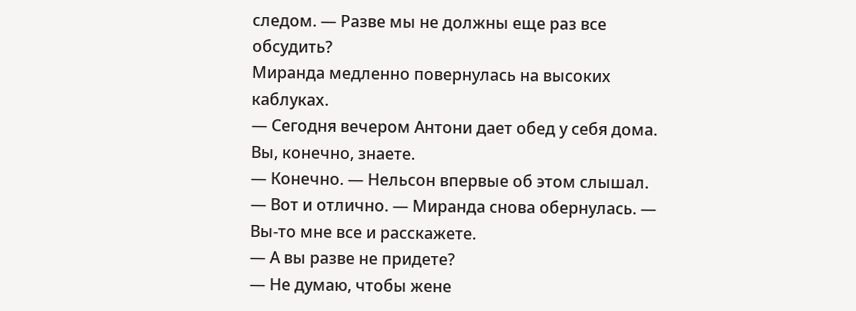следом. — Разве мы не должны еще раз все обсудить?
Миранда медленно повернулась на высоких каблуках.
— Сегодня вечером Антони дает обед у себя дома. Вы, конечно, знаете.
— Конечно. — Нельсон впервые об этом слышал.
— Вот и отлично. — Миранда снова обернулась. — Вы-то мне все и расскажете.
— А вы разве не придете?
— Не думаю, чтобы жене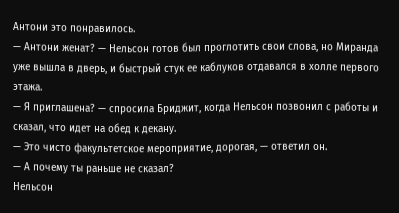Антони это понравилось.
— Антони женат? — Нельсон готов был проглотить свои слова, но Миранда уже вышла в дверь, и быстрый стук ее каблуков отдавался в холле первого этажа.
— Я приглашена? — спросила Бриджит, когда Нельсон позвонил с работы и сказал, что идет на обед к декану.
— Это чисто факультетское мероприятие, дорогая, — ответил он.
— А почему ты раньше не сказал?
Нельсон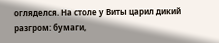огляделся. На столе у Виты царил дикий разгром: бумаги,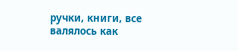ручки, книги, все валялось как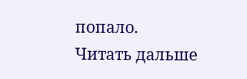попало.
Читать дальше